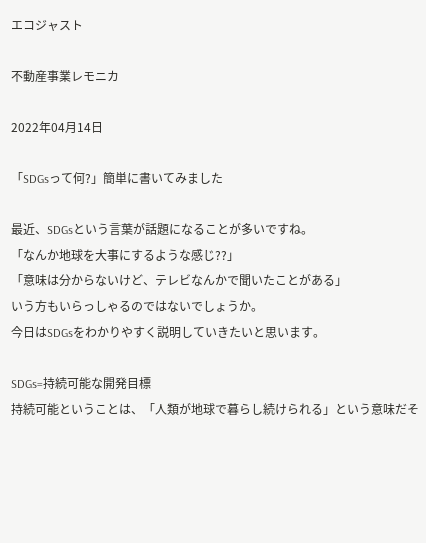エコジャスト

不動産事業レモニカ

2022年04月14日

「SDGsって何?」簡単に書いてみました

最近、SDGsという言葉が話題になることが多いですね。
「なんか地球を大事にするような感じ??」
「意味は分からないけど、テレビなんかで聞いたことがある」
いう方もいらっしゃるのではないでしょうか。
今日はSDGsをわかりやすく説明していきたいと思います。

SDGs=持続可能な開発目標
持続可能ということは、「人類が地球で暮らし続けられる」という意味だそ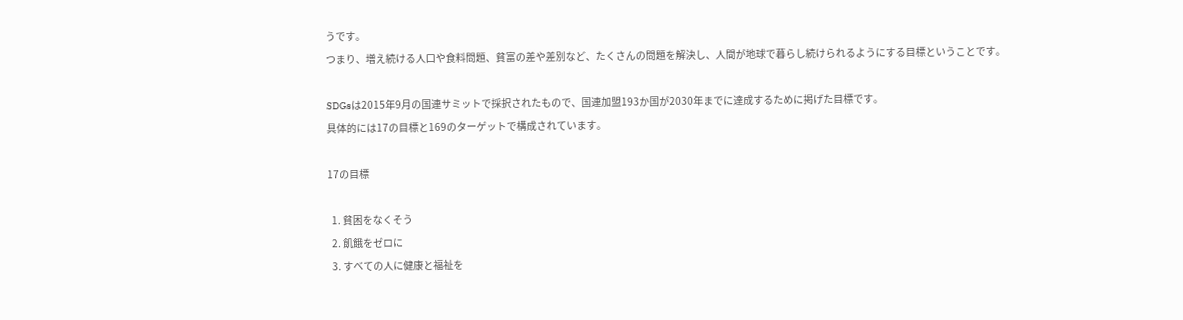うです。
つまり、増え続ける人口や食料問題、貧富の差や差別など、たくさんの問題を解決し、人間が地球で暮らし続けられるようにする目標ということです。

SDGsは2015年9月の国連サミットで採択されたもので、国連加盟193か国が2030年までに達成するために掲げた目標です。
具体的には17の目標と169のターゲットで構成されています。

17の目標

  1. 貧困をなくそう
  2. 飢餓をゼロに
  3. すべての人に健康と福祉を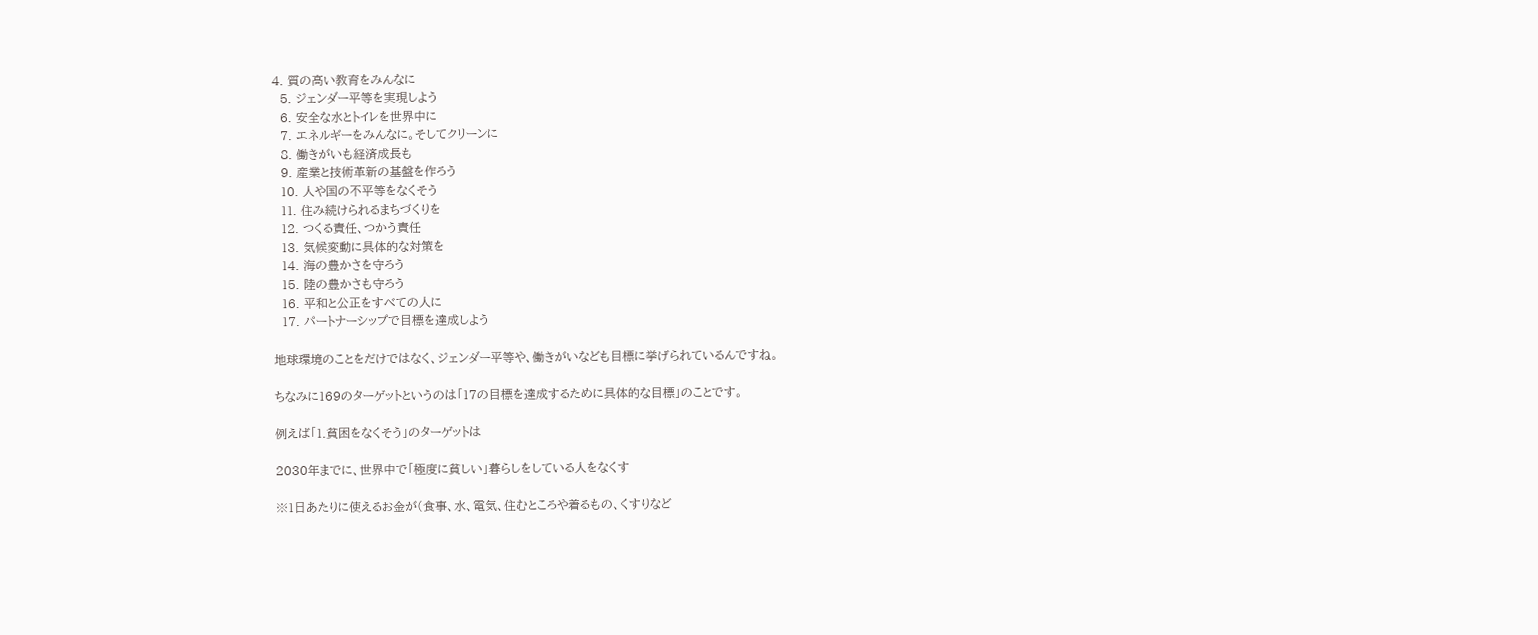4. 質の高い教育をみんなに
  5. ジェンダー平等を実現しよう
  6. 安全な水とトイレを世界中に
  7. エネルギーをみんなに。そしてクリーンに
  8. 働きがいも経済成長も
  9. 産業と技術革新の基盤を作ろう
  10. 人や国の不平等をなくそう
  11. 住み続けられるまちづくりを
  12. つくる責任、つかう責任
  13. 気候変動に具体的な対策を
  14. 海の豊かさを守ろう
  15. 陸の豊かさも守ろう
  16. 平和と公正をすべての人に
  17. パートナーシップで目標を達成しよう

地球環境のことをだけではなく、ジェンダー平等や、働きがいなども目標に挙げられているんですね。

ちなみに169のターゲットというのは「17の目標を達成するために具体的な目標」のことです。

例えば「1.貧困をなくそう」のターゲットは

2030年までに、世界中で「極度に貧しい」暮らしをしている人をなくす

※1日あたりに使えるお金が(食事、水、電気、住むところや着るもの、くすりなど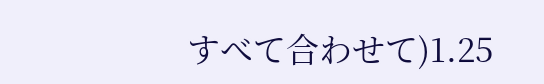すべて合わせて)1.25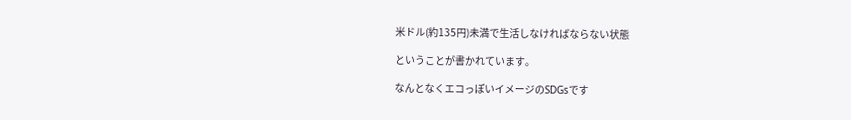米ドル(約135円)未満で生活しなければならない状態

ということが書かれています。

なんとなくエコっぽいイメージのSDGsです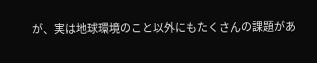が、実は地球環境のこと以外にもたくさんの課題があ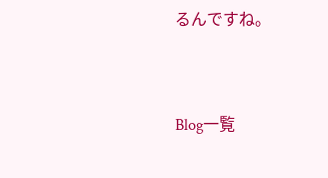るんですね。



Blog一覧